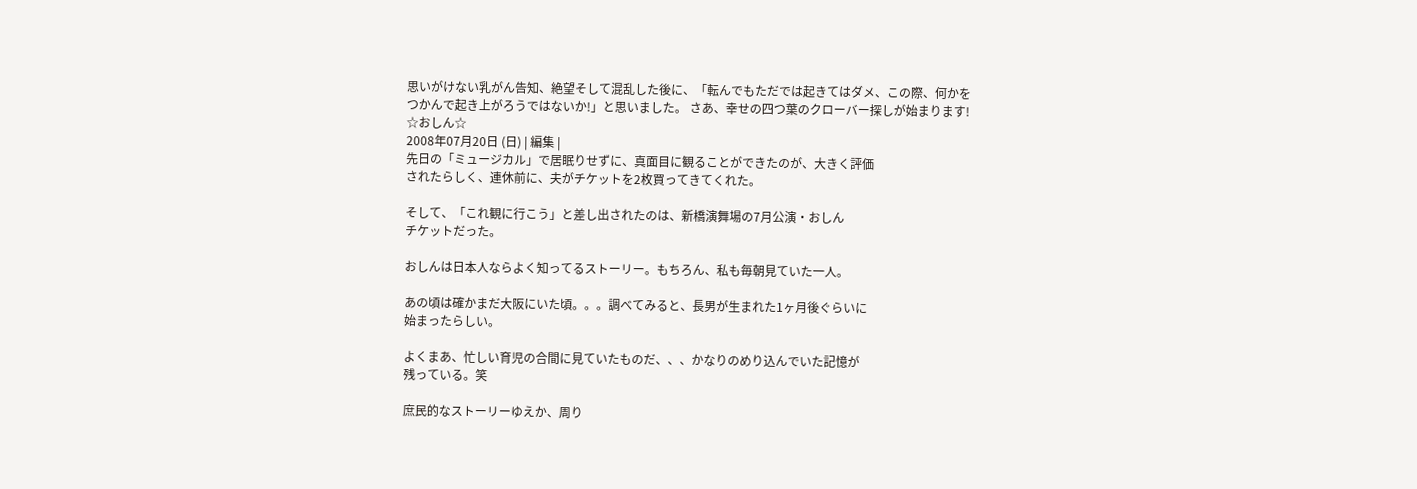思いがけない乳がん告知、絶望そして混乱した後に、「転んでもただでは起きてはダメ、この際、何かをつかんで起き上がろうではないか!」と思いました。 さあ、幸せの四つ葉のクローバー探しが始まります!
☆おしん☆
2008年07月20日 (日) | 編集 |
先日の「ミュージカル」で居眠りせずに、真面目に観ることができたのが、大きく評価
されたらしく、連休前に、夫がチケットを2枚買ってきてくれた。

そして、「これ観に行こう」と差し出されたのは、新橋演舞場の7月公演・おしん
チケットだった。

おしんは日本人ならよく知ってるストーリー。もちろん、私も毎朝見ていた一人。

あの頃は確かまだ大阪にいた頃。。。調べてみると、長男が生まれた1ヶ月後ぐらいに
始まったらしい。

よくまあ、忙しい育児の合間に見ていたものだ、、、かなりのめり込んでいた記憶が
残っている。笑

庶民的なストーリーゆえか、周り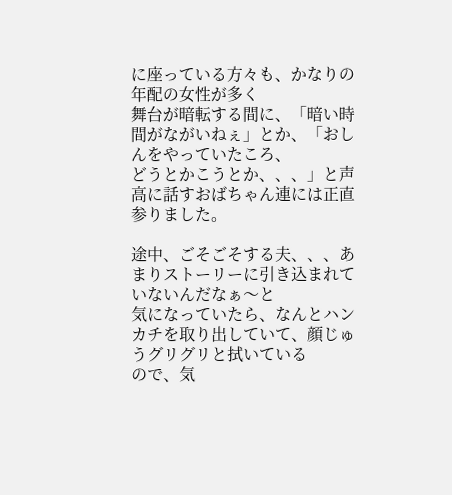に座っている方々も、かなりの年配の女性が多く
舞台が暗転する間に、「暗い時間がながいねぇ」とか、「おしんをやっていたころ、
どうとかこうとか、、、」と声高に話すおばちゃん連には正直参りました。

途中、ごそごそする夫、、、あまりストーリーに引き込まれていないんだなぁ〜と
気になっていたら、なんとハンカチを取り出していて、顔じゅうグリグリと拭いている
ので、気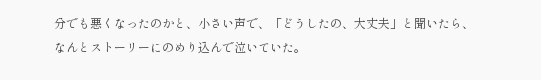分でも悪くなったのかと、小さい声で、「どうしたの、大丈夫」と聞いたら、
なんとストーリーにのめり込んで泣いていた。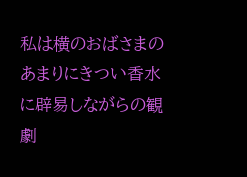私は横のおばさまのあまりにきつい香水に辟易しながらの観劇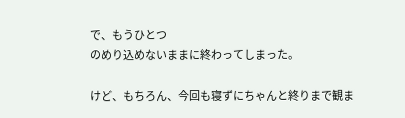で、もうひとつ
のめり込めないままに終わってしまった。

けど、もちろん、今回も寝ずにちゃんと終りまで観ま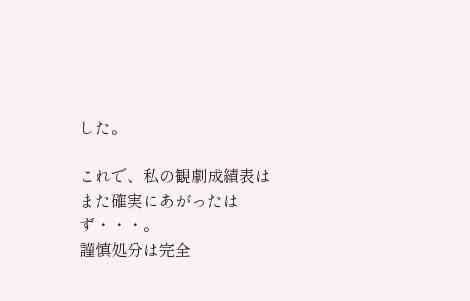した。

これで、私の観劇成績表はまた確実にあがったはず・・・。
謹慎処分は完全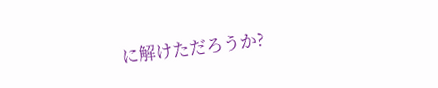に解けただろうか?